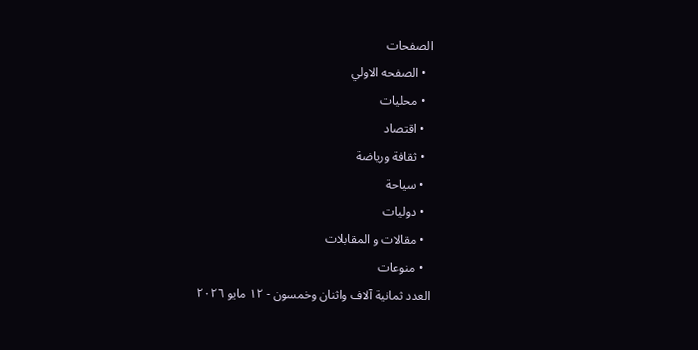الصفحات
  • الصفحه الاولي
  • محلیات
  • اقتصاد
  • ثقافة ورياضة
  • سیاحة
  • دولیات
  • مقالات و المقابلات
  • منوعات
العدد ثمانية آلاف واثنان وخمسون - ١٢ مايو ٢٠٢٦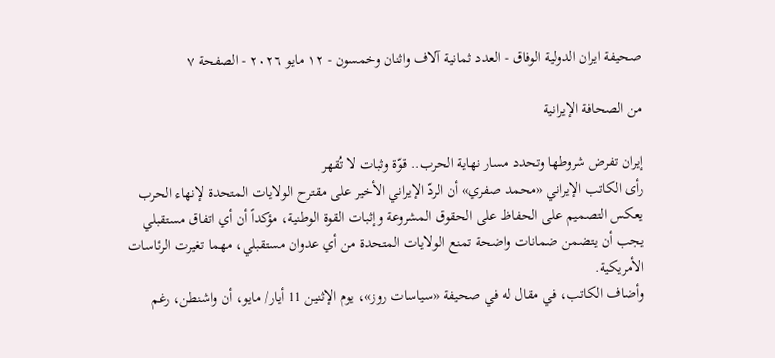صحیفة ایران الدولیة الوفاق - العدد ثمانية آلاف واثنان وخمسون - ١٢ مايو ٢٠٢٦ - الصفحة ۷

من الصحافة الإيرانية

إيران تفرض شروطها وتحدد مسار نهاية الحرب.. قوّة وثبات لا تُقهر
رأى الكاتب الإيراني «محمد صفري» أن الردّ الإيراني الأخير على مقترح الولايات المتحدة لإنهاء الحرب يعكس التصميم على الحفاظ على الحقوق المشروعة وإثبات القوة الوطنية، مؤكداً أن أي اتفاق مستقبلي يجب أن يتضمن ضمانات واضحة تمنع الولايات المتحدة من أي عدوان مستقبلي، مهما تغيرت الرئاسات الأمريكية.
وأضاف الكاتب، في مقال له في صحيفة «سياسات روز»، يوم الإثنين 11 أيار/ مايو، أن واشنطن، رغم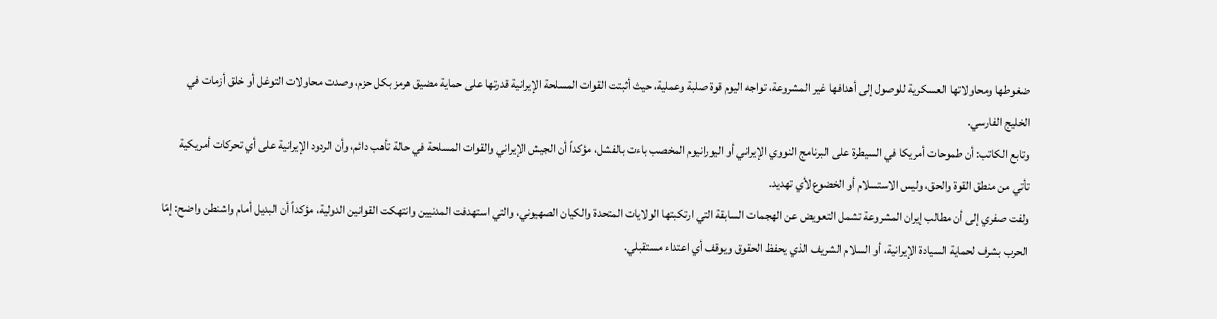ضغوطها ومحاولاتها العسكرية للوصول إلى أهدافها غير المشروعة، تواجه اليوم قوة صلبة وعملية، حيث أثبتت القوات المسلحة الإيرانية قدرتها على حماية مضيق هرمز بكل حزم، وصدت محاولات التوغل أو خلق أزمات في الخليج الفارسي.
وتابع الكاتب: أن طموحات أمريكا في السيطرة على البرنامج النووي الإيراني أو اليورانيوم المخصب باءت بالفشل، مؤكداً أن الجيش الإيراني والقوات المسلحة في حالة تأهب دائم، وأن الردود الإيرانية على أي تحركات أمريكية تأتي من منطق القوة والحق، وليس الاستسلام أو الخضوع لأي تهديد.
ولفت صفري إلى أن مطالب إيران المشروعة تشمل التعويض عن الهجمات السابقة التي ارتكبتها الولايات المتحدة والكيان الصهيوني، والتي استهدفت المدنيين وانتهكت القوانين الدولية، مؤكداً أن البديل أمام واشنطن واضح: إمّا الحرب بشرف لحماية السيادة الإيرانية، أو السلام الشريف الذي يحفظ الحقوق ويوقف أي اعتداء مستقبلي.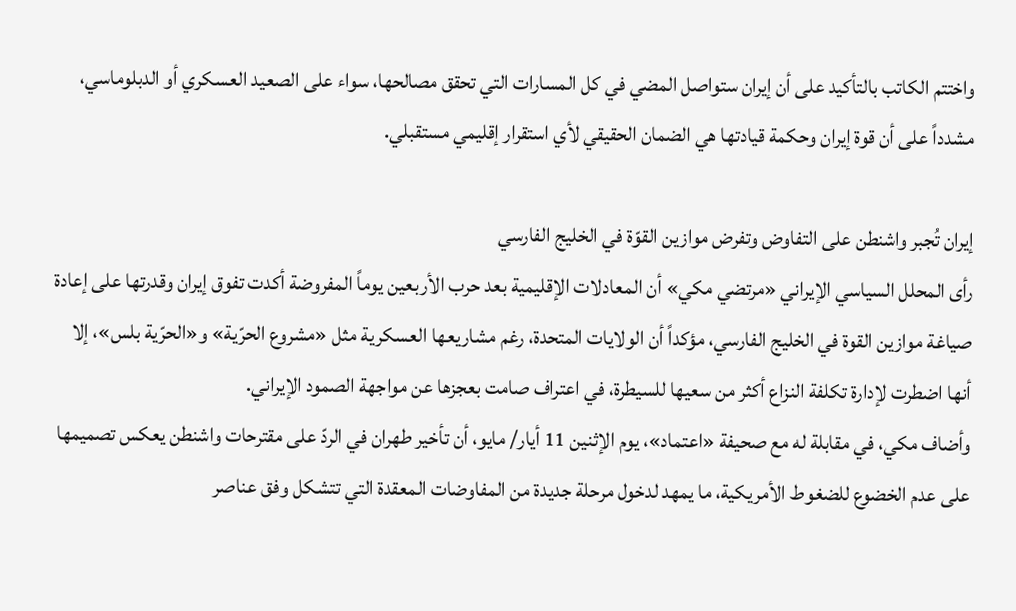واختتم الكاتب بالتأكيد على أن إيران ستواصل المضي في كل المسارات التي تحقق مصالحها، سواء على الصعيد العسكري أو الدبلوماسي، مشدداً على أن قوة إيران وحكمة قيادتها هي الضمان الحقيقي لأي استقرار إقليمي مستقبلي.

إيران تُجبر واشنطن على التفاوض وتفرض موازين القوّة في الخليج الفارسي
رأى المحلل السياسي الإيراني «مرتضي مكي» أن المعادلات الإقليمية بعد حرب الأربعين يوماً المفروضة أكدت تفوق إيران وقدرتها على إعادة صياغة موازين القوة في الخليج الفارسي، مؤكداً أن الولايات المتحدة، رغم مشاريعها العسكرية مثل «مشروع الحرّية» و«الحرّية بلس»، إلا أنها اضطرت لإدارة تكلفة النزاع أكثر من سعيها للسيطرة، في اعتراف صامت بعجزها عن مواجهة الصمود الإيراني.
وأضاف مكي، في مقابلة له مع صحيفة «اعتماد»، يوم الإثنين 11 أيار/ مايو، أن تأخير طهران في الردّ على مقترحات واشنطن يعكس تصميمها على عدم الخضوع للضغوط الأمريكية، ما يمهد لدخول مرحلة جديدة من المفاوضات المعقدة التي تتشكل وفق عناصر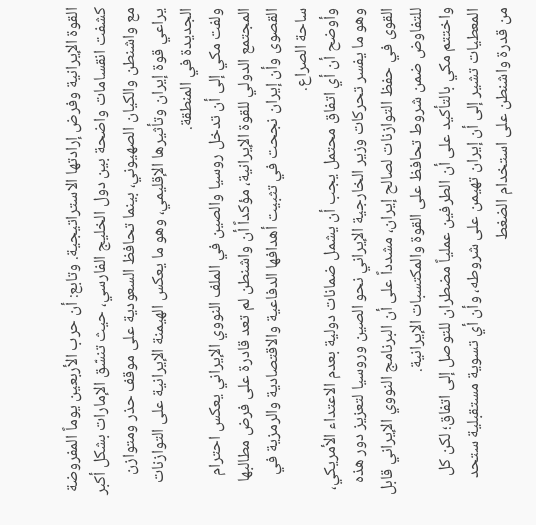القوة الإيرانية وفرض إرادتها الاستراتيجية. وتابع: أن حرب الأربعين يوماً المفروضة كشفت انقسامات واضحة بين دول الخليج الفارسي، حيث تنسّق الإمارات بشكل أكبر مع واشنطن والكيان الصهيوني، بينما تحافظ السعودية على موقف حذر ومتوازن يراعي قوة إيران وتأثيرها الإقليمي، وهو ما يعكس الهيمنة الإيرانية على التوازنات الجديدة في المنطقة.
ولفت مكي إلى أن تدخل روسيا والصين في الملف النووي الإيراني يعكس احترام المجتمع الدولي للقوة الإيرانية، مؤكداً أن واشنطن لم تعد قادرة على فرض مطالبها القصوى وأن إيران نجحت في تثبيت أهدافها الدفاعية والاقتصادية والرمزية في ساحة الصراع.
وأوضح أن أي اتفاق محتمل يجب أن يشمل ضمانات دولية بعدم الاعتداء الأمريكي، وهو ما يفسر تحركات وزير الخارجية الإيراني نحو الصين وروسيا لتعزيز دور هذه القوى في حفظ التوازنات لصالح إيران، مشدداً على أن البرنامج النووي الإيراني قابل للتفاوض ضمن شروط تحافظ على القوة والمكتسبات الإيرانية.
واختتم مكي بالتأكيد على أن الطرفين عملياً مضطران للتوصل إلى اتفاق؛ لكن كل المعطيات تشير إلى أن إيران تهيمن على شروطه، وأن أي تسوية مستقبلية ستحد من قدرة واشنطن على استخدام الضغط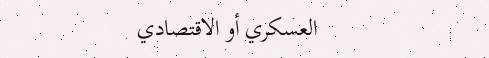العسكري أو الاقتصادي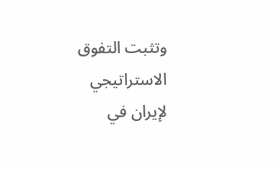وتثبت التفوق الاستراتيجي لإيران في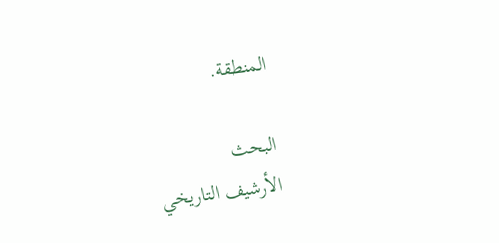المنطقة.

البحث
الأرشيف التاريخي